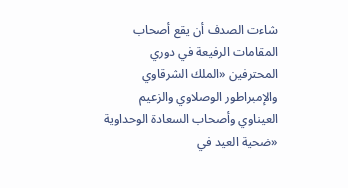شاءت الصدف أن يقع أصحاب المقامات الرفيعة في دوري المحترفين «الملك الشرقاوي والإمبراطور الوصلاوي والزعيم العيناوي وأصحاب السعادة الوحداوية «ضحية العيد في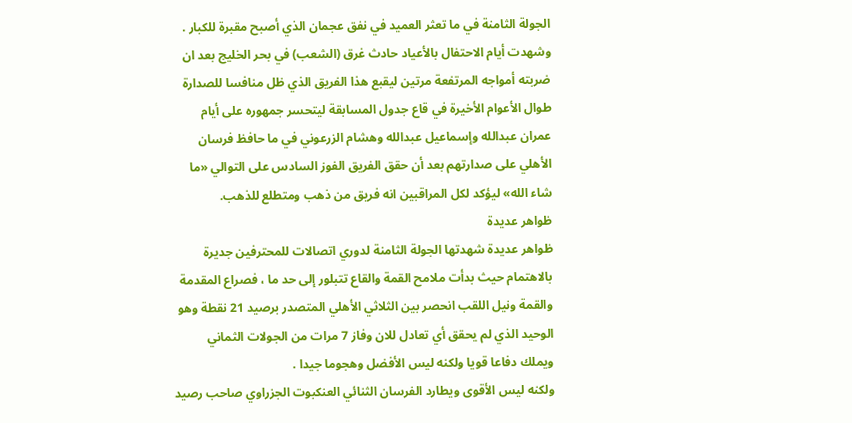الجولة الثامنة في ما تعثر العميد في نفق عجمان الذي أصبح مقبرة للكبار .
وشهدت أيام الاحتفال بالأعياد حادث غرق (الشعب) في بحر الخليج بعد ان ضربته أمواجه المرتفعة مرتين ليقبع هذا الفريق الذي ظل منافسا للصدارة طوال الأعوام الأخيرة في قاع جدول المسابقة ليتحسر جمهوره على أيام عمران عبدالله وإسماعيل عبدالله وهشام الزرعوني في ما حافظ فرسان الأهلي على صدارتهم بعد أن حقق الفريق الفوز السادس على التوالي «ما شاء الله» ليؤكد لكل المراقبين انه فريق من ذهب ومتطلع للذهب.
ظواهر عديدة
ظواهر عديدة شهدتها الجولة الثامنة لدوري اتصالات للمحترفين جديرة بالاهتمام حيث بدأت ملامح القمة والقاع تتبلور إلى حد ما ، فصراع المقدمة والقمة ونيل اللقب انحصر بين الثلاثي الأهلي المتصدر برصيد 21 نقطة وهو الوحيد الذي لم يحقق أي تعادل للان وفاز 7 مرات من الجولات الثماني ويملك دفاعا قويا ولكنه ليس الأفضل وهجوما جيدا .
ولكنه ليس الأقوى ويطارد الفرسان الثنائي العنكبوت الجزراوي صاحب رصيد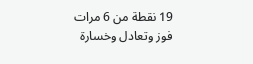19 نقطة من 6 مرات فوز وتعادل وخسارة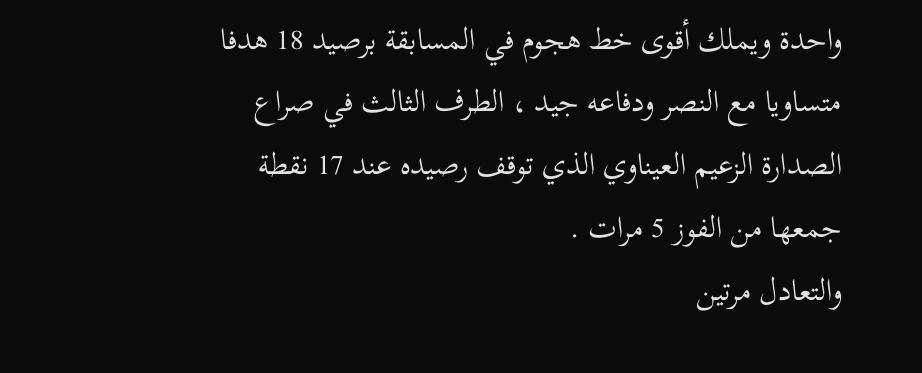واحدة ويملك أقوى خط هجوم في المسابقة برصيد 18 هدفا متساويا مع النصر ودفاعه جيد ، الطرف الثالث في صراع الصدارة الزعيم العيناوي الذي توقف رصيده عند 17 نقطة جمعها من الفوز 5 مرات .
والتعادل مرتين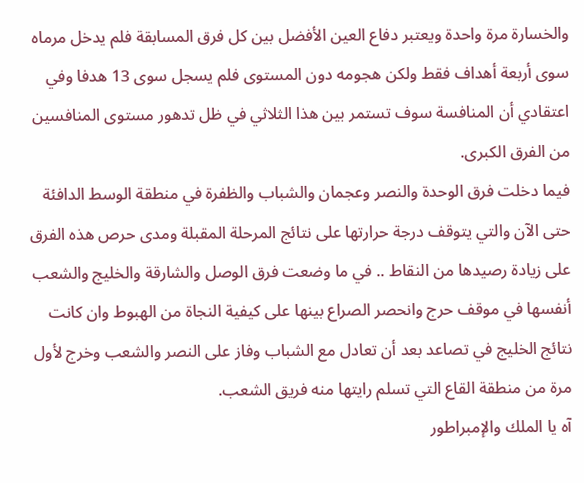والخسارة مرة واحدة ويعتبر دفاع العين الأفضل بين كل فرق المسابقة فلم يدخل مرماه سوى أربعة أهداف فقط ولكن هجومه دون المستوى فلم يسجل سوى 13 هدفا وفي اعتقادي أن المنافسة سوف تستمر بين هذا الثلاثي في ظل تدهور مستوى المنافسين من الفرق الكبرى.
فيما دخلت فرق الوحدة والنصر وعجمان والشباب والظفرة في منطقة الوسط الدافئة حتى الآن والتي يتوقف درجة حرارتها على نتائج المرحلة المقبلة ومدى حرص هذه الفرق على زيادة رصيدها من النقاط .. في ما وضعت فرق الوصل والشارقة والخليج والشعب أنفسها في موقف حرج وانحصر الصراع بينها على كيفية النجاة من الهبوط وان كانت نتائج الخليج في تصاعد بعد أن تعادل مع الشباب وفاز على النصر والشعب وخرج لأول مرة من منطقة القاع التي تسلم رايتها منه فريق الشعب.
آه يا الملك والإمبراطور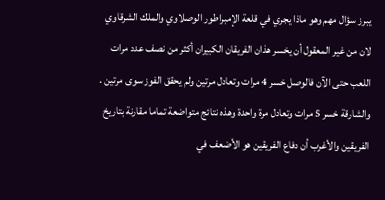يبرز سؤال مهم وهو ماذا يجري في قلعة الإمبراطور الوصلاوي والملك الشرقاوي لان من غير المعقول أن يخسر هذان الفريقان الكبيران أكثر من نصف عدد مرات اللعب حتى الآن فالوصل خسر 4 مرات وتعادل مرتين ولم يحقق الفوز سوى مرتين .
والشارقة خسر 5 مرات وتعادل مرة واحدة وهذه نتائج متواضعة تماما مقارنة بتاريخ الفريقين والأغرب أن دفاع الفريقين هو الأضعف في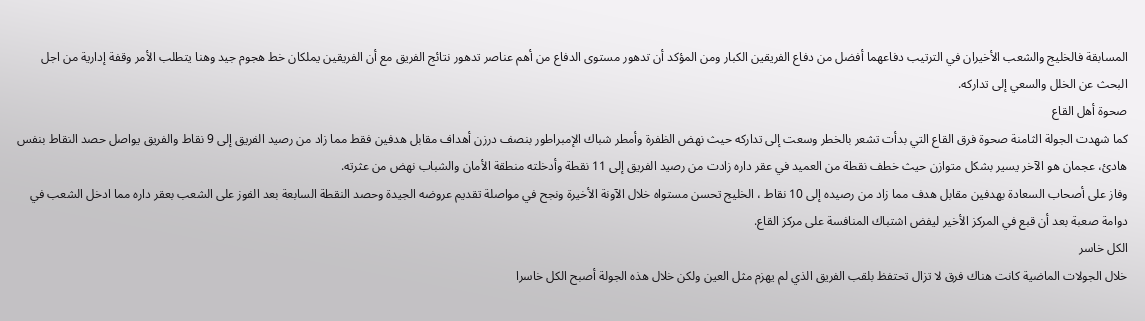المسابقة فالخليج والشعب الأخيران في الترتيب دفاعهما أفضل من دفاع الفريقين الكبار ومن المؤكد أن تدهور مستوى الدفاع من أهم عناصر تدهور نتائج الفريق مع أن الفريقين يملكان خط هجوم جيد وهنا يتطلب الأمر وقفة إدارية من اجل البحث عن الخلل والسعي إلى تداركه.
صحوة أهل القاع
كما شهدت الجولة الثامنة صحوة فرق القاع التي بدأت تشعر بالخطر وسعت إلى تداركه حيث نهض الظفرة وأمطر شباك الإمبراطور بنصف درزن أهداف مقابل هدفين فقط مما زاد من رصيد الفريق إلى 9 نقاط والفريق يواصل حصد النقاط بنفس هادئ، عجمان هو الآخر يسير بشكل متوازن حيث خطف نقطة من العميد في عقر داره زادت من رصيد الفريق إلى 11 نقطة وأدخلته منطقة الأمان والشباب نهض من عثرته.
وفاز على أصحاب السعادة بهدفين مقابل هدف مما زاد من رصيده إلى 10 نقاط ، الخليج تحسن مستواه خلال الآونة الأخيرة ونجح في مواصلة تقديم عروضه الجيدة وحصد النقطة السابعة بعد الفوز على الشعب بعقر داره مما ادخل الشعب في دوامة صعبة بعد أن قبع في المركز الأخير ليفض اشتباك المنافسة على مركز القاع.
الكل خاسر
خلال الجولات الماضية كانت هناك فرق لا تزال تحتفظ بلقب الفريق الذي لم يهزم مثل العين ولكن خلال هذه الجولة أصبح الكل خاسرا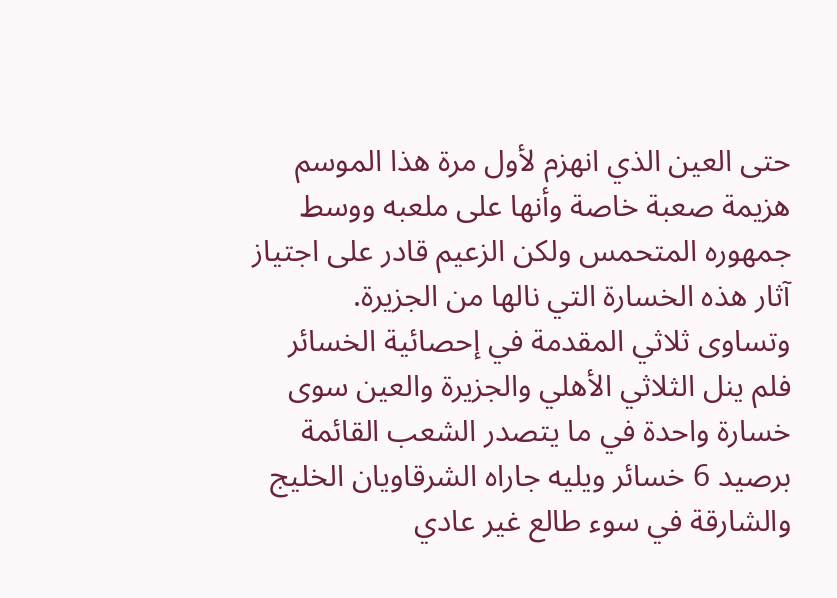حتى العين الذي انهزم لأول مرة هذا الموسم هزيمة صعبة خاصة وأنها على ملعبه ووسط جمهوره المتحمس ولكن الزعيم قادر على اجتياز آثار هذه الخسارة التي نالها من الجزيرة.
وتساوى ثلاثي المقدمة في إحصائية الخسائر فلم ينل الثلاثي الأهلي والجزيرة والعين سوى خسارة واحدة في ما يتصدر الشعب القائمة برصيد 6 خسائر ويليه جاراه الشرقاويان الخليج والشارقة في سوء طالع غير عادي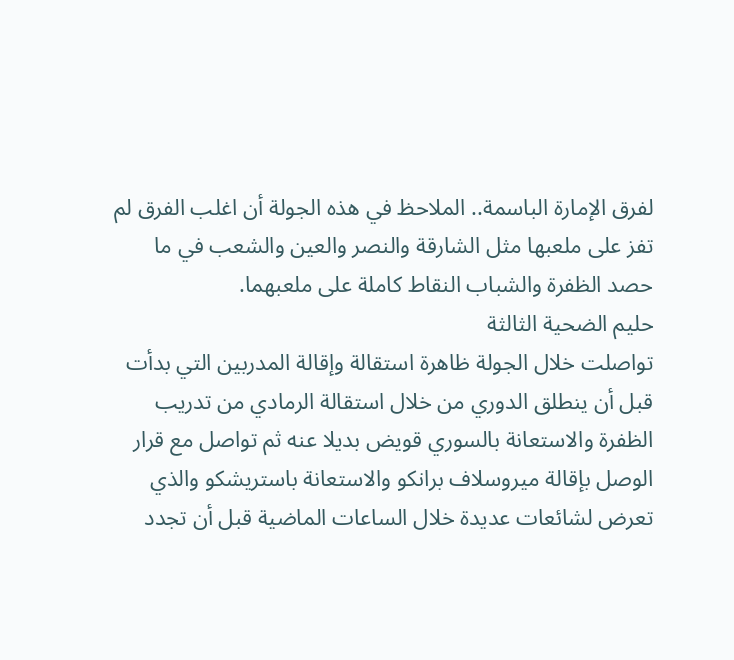لفرق الإمارة الباسمة.. الملاحظ في هذه الجولة أن اغلب الفرق لم تفز على ملعبها مثل الشارقة والنصر والعين والشعب في ما حصد الظفرة والشباب النقاط كاملة على ملعبهما.
حليم الضحية الثالثة
تواصلت خلال الجولة ظاهرة استقالة وإقالة المدربين التي بدأت قبل أن ينطلق الدوري من خلال استقالة الرمادي من تدريب الظفرة والاستعانة بالسوري قويض بديلا عنه ثم تواصل مع قرار الوصل بإقالة ميروسلاف برانكو والاستعانة باستريشكو والذي تعرض لشائعات عديدة خلال الساعات الماضية قبل أن تجدد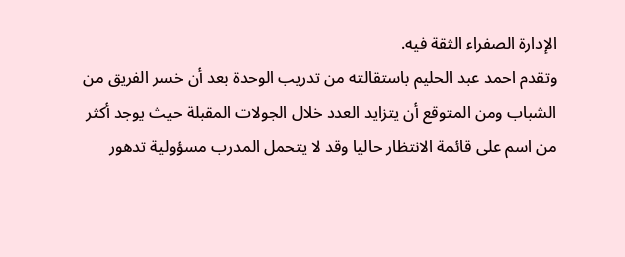الإدارة الصفراء الثقة فيه.
وتقدم احمد عبد الحليم باستقالته من تدريب الوحدة بعد أن خسر الفريق من الشباب ومن المتوقع أن يتزايد العدد خلال الجولات المقبلة حيث يوجد أكثر من اسم على قائمة الانتظار حاليا وقد لا يتحمل المدرب مسؤولية تدهور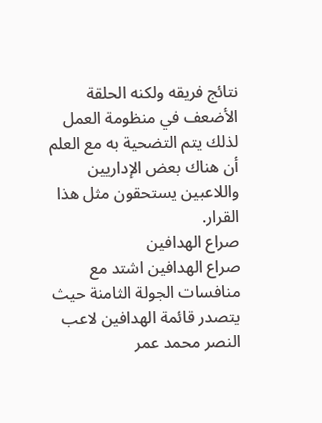نتائج فريقه ولكنه الحلقة الأضعف في منظومة العمل لذلك يتم التضحية به مع العلم أن هناك بعض الإداريين واللاعبين يستحقون مثل هذا القرار.
صراع الهدافين
صراع الهدافين اشتد مع منافسات الجولة الثامنة حيث يتصدر قائمة الهدافين لاعب النصر محمد عمر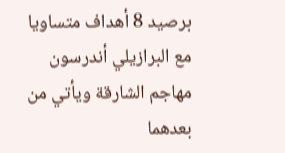برصيد 8 أهداف متساويا مع البرازيلي أندرسون مهاجم الشارقة ويأتي من بعدهما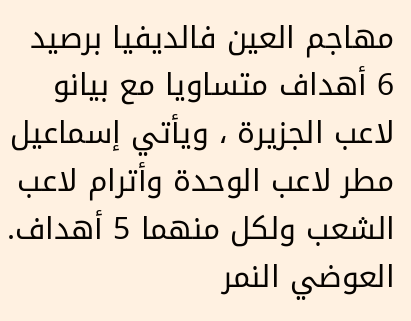مهاجم العين فالديفيا برصيد 6 أهداف متساويا مع بيانو لاعب الجزيرة ، ويأتي إسماعيل مطر لاعب الوحدة وأترام لاعب الشعب ولكل منهما 5 أهداف.
العوضي النمر